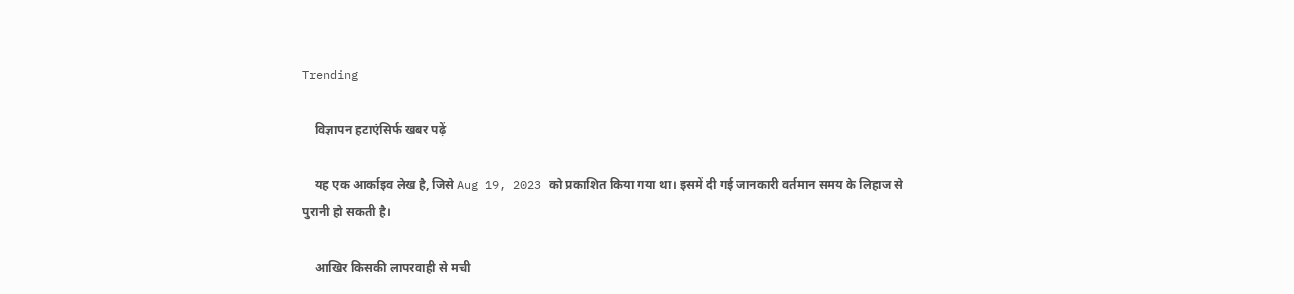Trending

    विज्ञापन हटाएंसिर्फ खबर पढ़ें

    यह एक आर्काइव लेख है, जिसे Aug 19, 2023 को प्रकाशित किया गया था। इसमें दी गई जानकारी वर्तमान समय के लिहाज से पुरानी हो सकती है।

    आखिर किसकी लापरवाही से मची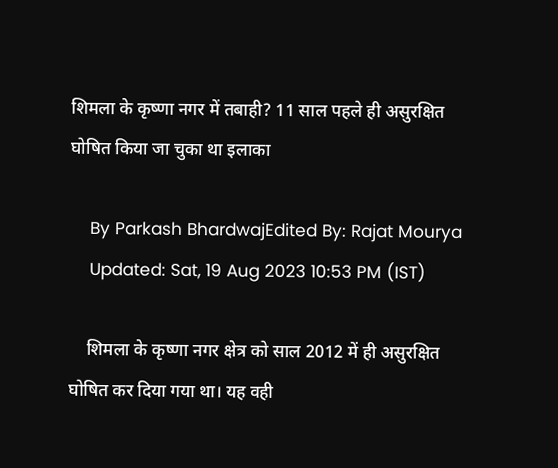शिमला के कृष्णा नगर में तबाही? 11 साल पहले ही असुरक्षित घोषित किया जा चुका था इलाका

    By Parkash BhardwajEdited By: Rajat Mourya
    Updated: Sat, 19 Aug 2023 10:53 PM (IST)

    शिमला के कृष्णा नगर क्षेत्र को साल 2012 में ही असुरक्षित घोषित कर दिया गया था। यह वही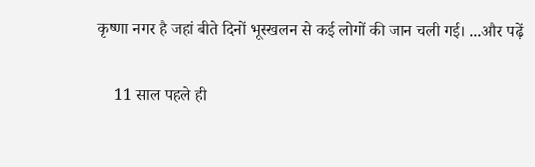कृष्णा नगर है जहां बीते दिनों भूस्खलन से कई लोगों की जान चली गई। ...और पढ़ें

    11 साल पहले ही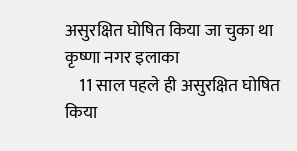असुरक्षित घोषित किया जा चुका था कृष्णा नगर इलाका
    11 साल पहले ही असुरक्षित घोषित किया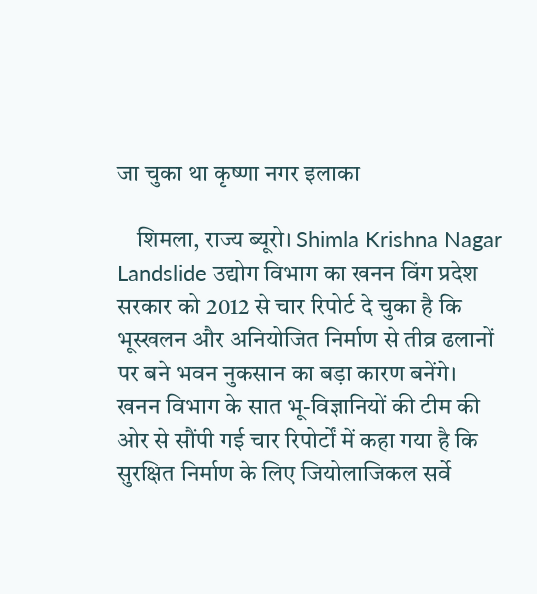जा चुका था कृष्णा नगर इलाका

    शिमला, राज्य ब्यूरो। Shimla Krishna Nagar Landslide उद्योग विभाग का खनन विंग प्रदेश सरकार को 2012 से चार रिपोर्ट दे चुका है कि भूस्खलन और अनियोजित निर्माण से तीव्र ढलानों पर बने भवन नुकसान का बड़ा कारण बनेंगे। खनन विभाग के सात भू-विज्ञानियों की टीम की ओर से सौंपी गई चार रिपोर्टों में कहा गया है कि सुरक्षित निर्माण के लिए जियोलाजिकल सर्वे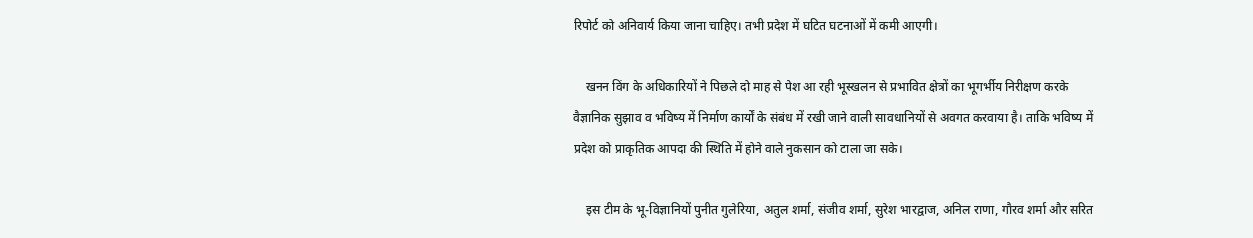रिपोर्ट को अनिवार्य किया जाना चाहिए। तभी प्रदेश में घटित घटनाओं में कमी आएगी।

    खनन विंग के अधिकारियों ने पिछले दो माह से पेश आ रही भूस्खलन से प्रभावित क्षेत्रों का भूगर्भीय निरीक्षण करके वैज्ञानिक सुझाव व भविष्य में निर्माण कार्यों के संबंध में रखी जाने वाली सावधानियों से अवगत करवाया है। ताकि भविष्य में प्रदेश को प्राकृतिक आपदा की स्थिति में होने वाले नुकसान को टाला जा सके।

    इस टीम के भू-विज्ञानियों पुनीत गुलेरिया, अतुल शर्मा, संजीव शर्मा, सुरेश भारद्वाज, अनिल राणा, गौरव शर्मा और सरित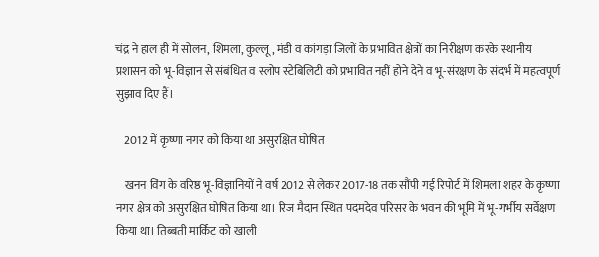चंद्र ने हाल ही में सोलन, शिमला, कुल्लू, मंडी व कांगड़ा जिलों के प्रभावित क्षेत्रों का निरीक्षण करके स्थानीय प्रशासन को भू-विज्ञान से संबंधित व स्लोप स्टेबिलिटी को प्रभावित नहीं होने देने व भू-संरक्षण के संदर्भ में महत्वपूर्ण सुझाव दिए हैं।

    2012 में कृष्णा नगर को किया था असुरक्षित घोषित

    खनन विंग के वरिष्ठ भू-विज्ञानियों ने वर्ष 2012 से लेकर 2017-18 तक सौंपी गई रिपोर्ट में शिमला शहर के कृष्णा नगर क्षेत्र को असुरक्षित घोषित किया था। रिज मैदान स्थित पदमदेव परिसर के भवन की भूमि में भू-गर्भीय सर्वेक्षण किया था। तिब्बती मार्किट को खाली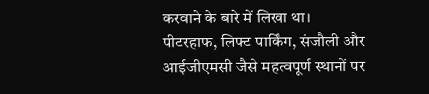करवाने के बारे में लिखा था। पीटरहाफ, लिफ्ट पार्किंग, संजौली और आईजीएमसी जैसे महत्वपूर्ण स्थानों पर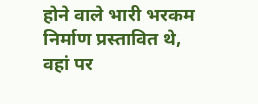होने वाले भारी भरकम निर्माण प्रस्तावित थे, वहां पर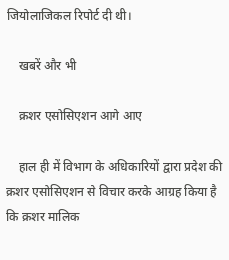जियोलाजिकल रिपोर्ट दी थी।

    खबरें और भी

    क्रशर एसोसिएशन आगे आए

    हाल ही में विभाग के अधिकारियों द्वारा प्रदेश की क्रशर एसोसिएशन से विचार करके आग्रह किया है कि क्रशर मालिक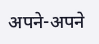अपने-अपने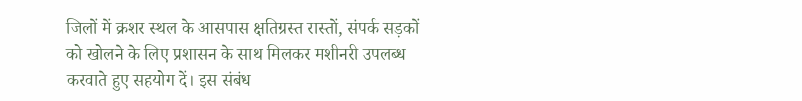जिलों में क्रशर स्थल के आसपास क्षतिग्रस्त रास्तों, संपर्क सड़कों को खोलने के लिए प्रशासन के साथ मिलकर मशीनरी उपलब्ध करवाते हुए सहयोग दें। इस संबंध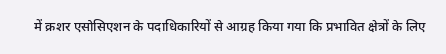में क्रशर एसोसिएशन के पदाधिकारियों से आग्रह किया गया कि प्रभावित क्षेत्रों के लिए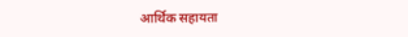आर्थिक सहायता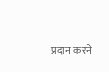प्रदान करने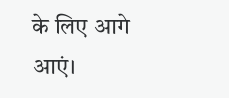के लिए आगे आएं।